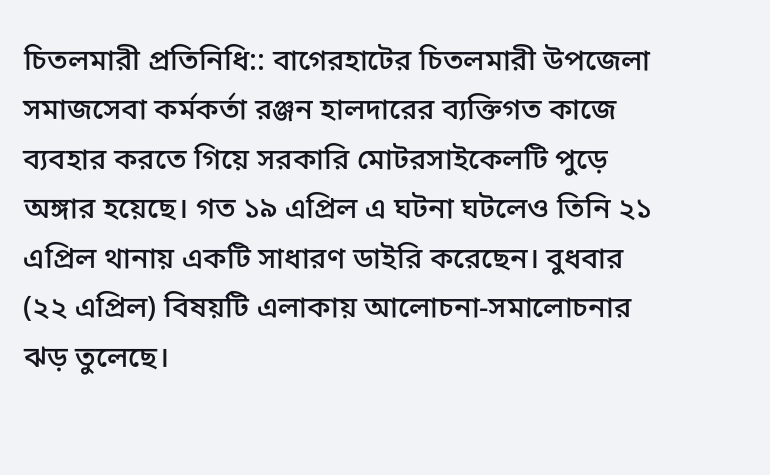চিতলমারী প্রতিনিধি:: বাগেরহাটের চিতলমারী উপজেলা সমাজসেবা কর্মকর্তা রঞ্জন হালদারের ব্যক্তিগত কাজে ব্যবহার করতে গিয়ে সরকারি মোটরসাইকেলটি পুড়ে অঙ্গার হয়েছে। গত ১৯ এপ্রিল এ ঘটনা ঘটলেও তিনি ২১ এপ্রিল থানায় একটি সাধারণ ডাইরি করেছেন। বুধবার (২২ এপ্রিল) বিষয়টি এলাকায় আলোচনা-সমালোচনার ঝড় তুলেছে।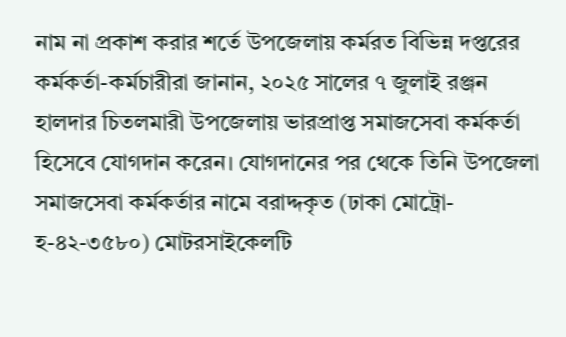নাম না প্রকাশ করার শর্তে উপজেলায় কর্মরত বিভিন্ন দপ্তরের কর্মকর্তা-কর্মচারীরা জানান, ২০২৫ সালের ৭ জুলাই রঞ্জন হালদার চিতলমারী উপজেলায় ভারপ্রাপ্ত সমাজসেবা কর্মকর্তা হিসেবে যোগদান করেন। যোগদানের পর থেকে তিনি উপজেলা সমাজসেবা কর্মকর্তার নামে বরাদ্দকৃত (ঢাকা মোট্রো-হ-৪২-৩৫৮০) মোটরসাইকেলটি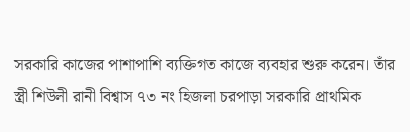সরকারি কাজের পাশাপাশি ব্যক্তিগত কাজে ব্যবহার শুরু করেন। তাঁর স্ত্রী শিউলী রানী বিশ্বাস ৭৩ নং হিজলা চরপাড়া সরকারি প্রাথমিক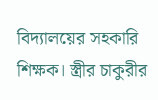বিদ্যালয়ের সহকারি শিক্ষক। স্ত্রীর চাকুরীর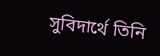সুবিদার্থে তিনি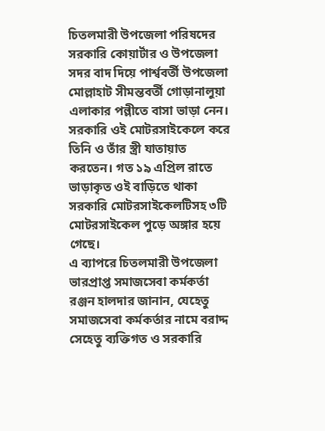চিতলমারী উপজেলা পরিষদের সরকারি কোয়ার্টার ও উপজেলা সদর বাদ দিয়ে পার্শ্ববর্তী উপজেলা মোল্লাহাট সীমন্তবর্তী গোড়ানালুয়া এলাকার পল্লীতে বাসা ভাড়া নেন। সরকারি ওই মোটরসাইকেলে করে তিনি ও তাঁর স্ত্রী যাতায়াত করতেন। গত ১৯ এপ্রিল রাতে ভাড়াকৃত ওই বাড়িতে থাকা সরকারি মোটরসাইকেলটিসহ ৩টি মোটরসাইকেল পুড়ে অঙ্গার হয়ে গেছে।
এ ব্যাপরে চিতলমারী উপজেলা ভারপ্রাপ্ত সমাজসেবা কর্মকর্তা রঞ্জন হালদার জানান, যেহেতু সমাজসেবা কর্মকর্তার নামে বরাদ্দ সেহেতু ব্যক্তিগত ও সরকারি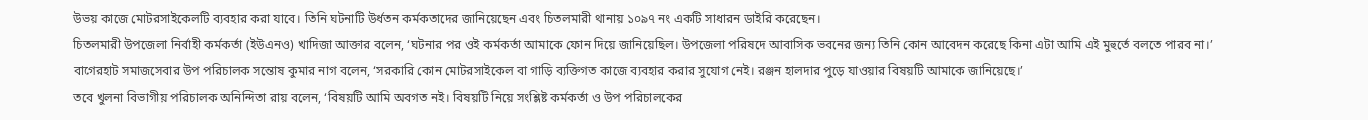উভয় কাজে মোটরসাইকেলটি ব্যবহার করা যাবে। তিনি ঘটনাটি উর্ধতন কর্মকতাদের জানিয়েছেন এবং চিতলমারী থানায় ১০৯৭ নং একটি সাধারন ডাইরি করেছেন।
চিতলমারী উপজেলা নির্বাহী কর্মকর্তা (ইউএনও) খাদিজা আক্তার বলেন, ‘ঘটনার পর ওই কর্মকর্তা আমাকে ফোন দিয়ে জানিয়েছিল। উপজেলা পরিষদে আবাসিক ভবনের জন্য তিনি কোন আবেদন করেছে কিনা এটা আমি এই মুহুর্তে বলতে পারব না।’
বাগেরহাট সমাজসেবার উপ পরিচালক সন্তোষ কুমার নাগ বলেন, ‘সরকারি কোন মোটরসাইকেল বা গাড়ি ব্যক্তিগত কাজে ব্যবহার করার সুযোগ নেই। রঞ্জন হালদার পুড়ে যাওয়ার বিষয়টি আমাকে জানিয়েছে।’
তবে খুলনা বিভাগীয় পরিচালক অনিন্দিতা রায় বলেন, ‘বিষয়টি আমি অবগত নই। বিষয়টি নিয়ে সংশ্লিষ্ট কর্মকর্তা ও উপ পরিচালকের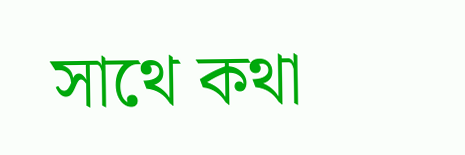সাথে কথা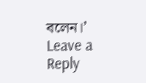বলেন।’
Leave a Reply